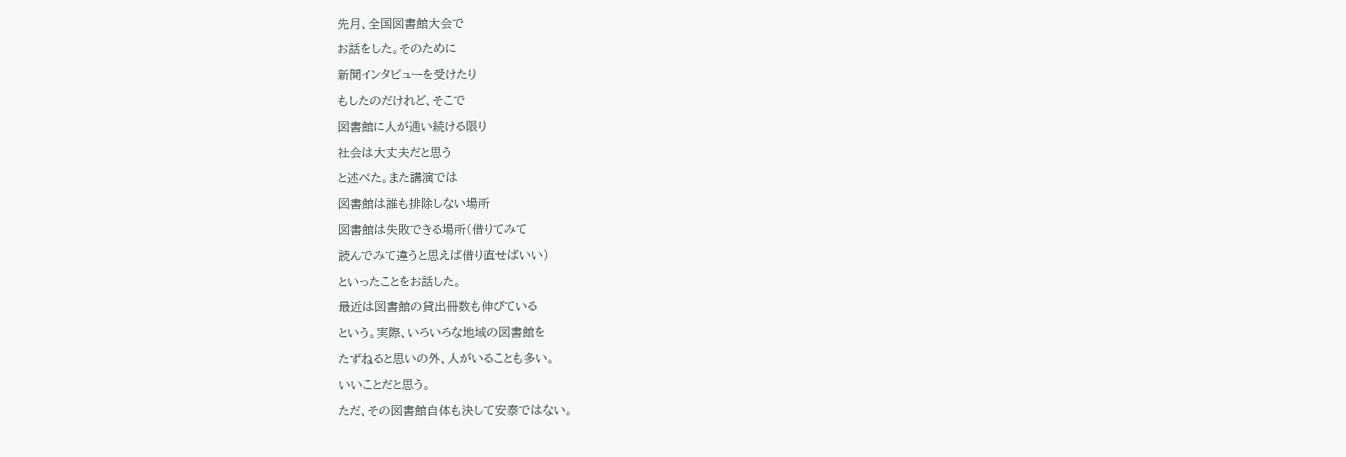先月、全国図書館大会で
お話をした。そのために
新聞インタビューを受けたり
もしたのだけれど、そこで
図書館に人が通い続ける限り
社会は大丈夫だと思う
と述べた。また講演では
図書館は誰も排除しない場所
図書館は失敗できる場所(借りてみて
読んでみて違うと思えば借り直せばいい)
といったことをお話した。
最近は図書館の貸出冊数も伸びている
という。実際、いろいろな地域の図書館を
たずねると思いの外、人がいることも多い。
いいことだと思う。
ただ、その図書館自体も決して安泰ではない。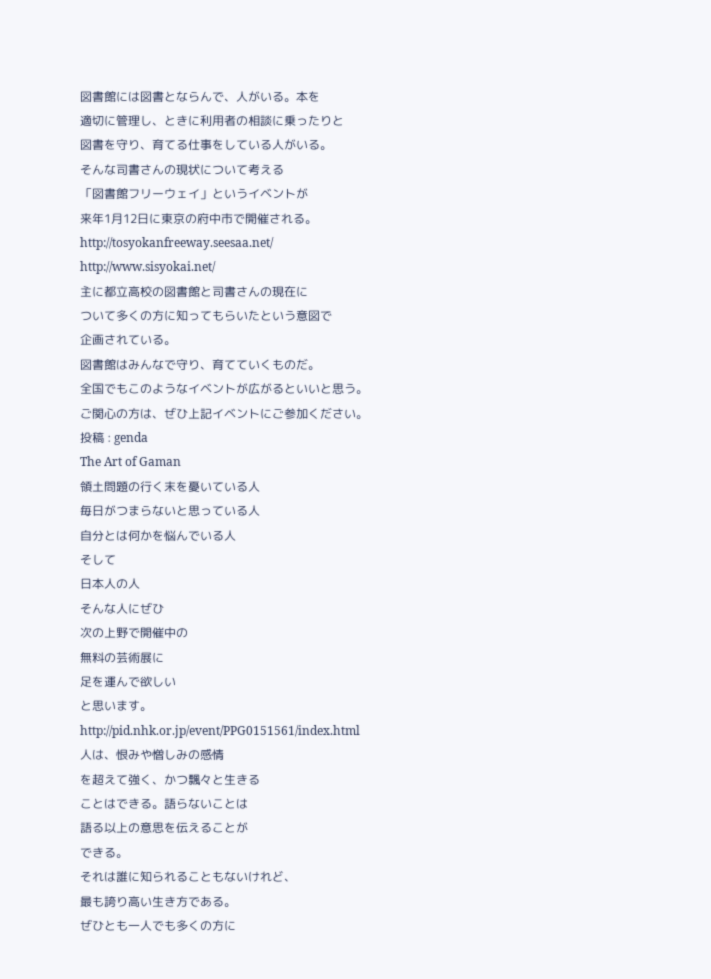図書館には図書とならんで、人がいる。本を
適切に管理し、ときに利用者の相談に乗ったりと
図書を守り、育てる仕事をしている人がいる。
そんな司書さんの現状について考える
「図書館フリーウェイ」というイベントが
来年1月12日に東京の府中市で開催される。
http://tosyokanfreeway.seesaa.net/
http://www.sisyokai.net/
主に都立高校の図書館と司書さんの現在に
ついて多くの方に知ってもらいたという意図で
企画されている。
図書館はみんなで守り、育てていくものだ。
全国でもこのようなイベントが広がるといいと思う。
ご関心の方は、ぜひ上記イベントにご参加ください。
投稿 : genda
The Art of Gaman
領土問題の行く末を憂いている人
毎日がつまらないと思っている人
自分とは何かを悩んでいる人
そして
日本人の人
そんな人にぜひ
次の上野で開催中の
無料の芸術展に
足を運んで欲しい
と思います。
http://pid.nhk.or.jp/event/PPG0151561/index.html
人は、恨みや憎しみの感情
を超えて強く、かつ飄々と生きる
ことはできる。語らないことは
語る以上の意思を伝えることが
できる。
それは誰に知られることもないけれど、
最も誇り高い生き方である。
ぜひとも一人でも多くの方に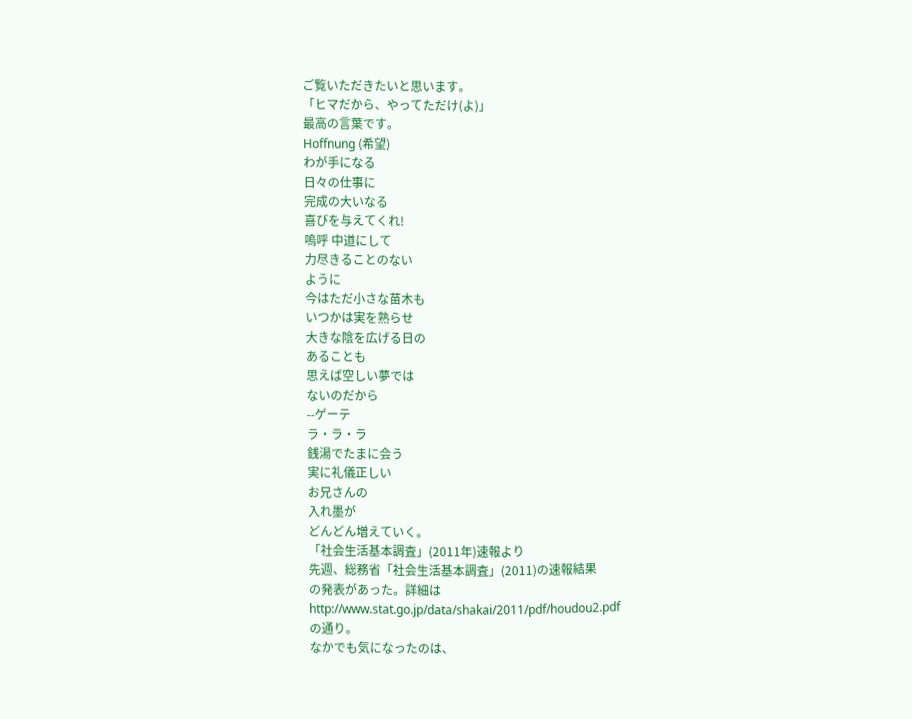ご覧いただきたいと思います。
「ヒマだから、やってただけ(よ)」
最高の言葉です。
Hoffnung (希望)
わが手になる
日々の仕事に
完成の大いなる
喜びを与えてくれ!
嗚呼 中道にして
力尽きることのない
ように
今はただ小さな苗木も
いつかは実を熟らせ
大きな陰を広げる日の
あることも
思えば空しい夢では
ないのだから
--ゲーテ
ラ・ラ・ラ
銭湯でたまに会う
実に礼儀正しい
お兄さんの
入れ墨が
どんどん増えていく。
「社会生活基本調査」(2011年)速報より
先週、総務省「社会生活基本調査」(2011)の速報結果
の発表があった。詳細は
http://www.stat.go.jp/data/shakai/2011/pdf/houdou2.pdf
の通り。
なかでも気になったのは、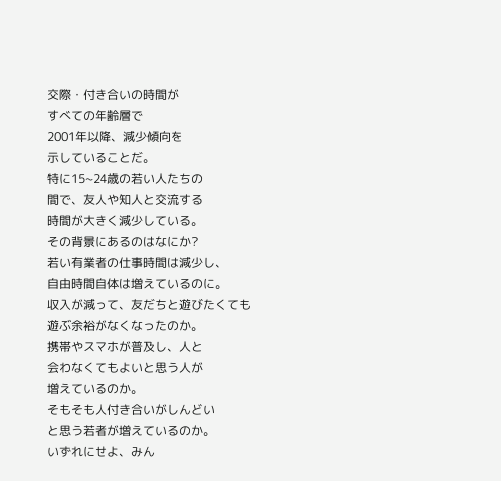交際・付き合いの時間が
すべての年齢層で
2001年以降、減少傾向を
示していることだ。
特に15~24歳の若い人たちの
間で、友人や知人と交流する
時間が大きく減少している。
その背景にあるのはなにか?
若い有業者の仕事時間は減少し、
自由時間自体は増えているのに。
収入が減って、友だちと遊びたくても
遊ぶ余裕がなくなったのか。
携帯やスマホが普及し、人と
会わなくてもよいと思う人が
増えているのか。
そもそも人付き合いがしんどい
と思う若者が増えているのか。
いずれにせよ、みん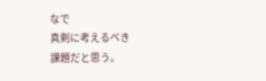なで
真剣に考えるべき
課題だと思う。